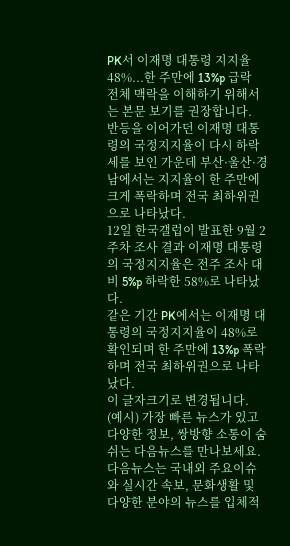PK서 이재명 대통령 지지율 48%...한 주만에 13%p 급락
전체 맥락을 이해하기 위해서는 본문 보기를 권장합니다.
반등을 이어가던 이재명 대통령의 국정지지율이 다시 하락세를 보인 가운데 부산·울산·경남에서는 지지율이 한 주만에 크게 폭락하며 전국 최하위권으로 나타났다.
12일 한국갤럽이 발표한 9월 2주차 조사 결과 이재명 대통령의 국정지지율은 전주 조사 대비 5%p 하락한 58%로 나타났다.
같은 기간 PK에서는 이재명 대통령의 국정지지율이 48%로 확인되며 한 주만에 13%p 폭락하며 전국 최하위권으로 나타났다.
이 글자크기로 변경됩니다.
(예시) 가장 빠른 뉴스가 있고 다양한 정보, 쌍방향 소통이 숨쉬는 다음뉴스를 만나보세요. 다음뉴스는 국내외 주요이슈와 실시간 속보, 문화생활 및 다양한 분야의 뉴스를 입체적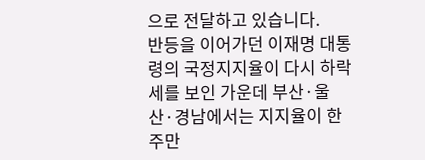으로 전달하고 있습니다.
반등을 이어가던 이재명 대통령의 국정지지율이 다시 하락세를 보인 가운데 부산·울산·경남에서는 지지율이 한 주만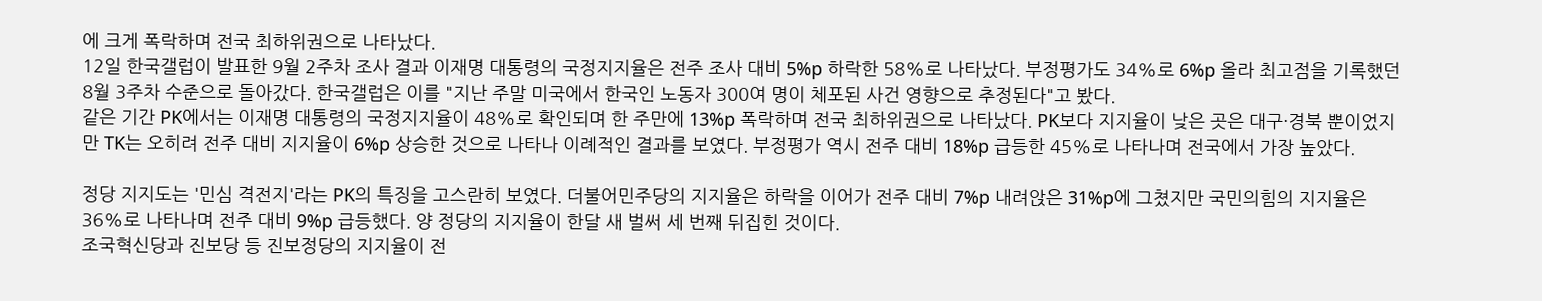에 크게 폭락하며 전국 최하위권으로 나타났다.
12일 한국갤럽이 발표한 9월 2주차 조사 결과 이재명 대통령의 국정지지율은 전주 조사 대비 5%p 하락한 58%로 나타났다. 부정평가도 34%로 6%p 올라 최고점을 기록했던 8월 3주차 수준으로 돌아갔다. 한국갤럽은 이를 "지난 주말 미국에서 한국인 노동자 300여 명이 체포된 사건 영향으로 추정된다"고 봤다.
같은 기간 PK에서는 이재명 대통령의 국정지지율이 48%로 확인되며 한 주만에 13%p 폭락하며 전국 최하위권으로 나타났다. PK보다 지지율이 낮은 곳은 대구·경북 뿐이었지만 TK는 오히려 전주 대비 지지율이 6%p 상승한 것으로 나타나 이례적인 결과를 보였다. 부정평가 역시 전주 대비 18%p 급등한 45%로 나타나며 전국에서 가장 높았다.

정당 지지도는 '민심 격전지'라는 PK의 특징을 고스란히 보였다. 더불어민주당의 지지율은 하락을 이어가 전주 대비 7%p 내려앉은 31%p에 그쳤지만 국민의힘의 지지율은 36%로 나타나며 전주 대비 9%p 급등했다. 양 정당의 지지율이 한달 새 벌써 세 번째 뒤집힌 것이다.
조국혁신당과 진보당 등 진보정당의 지지율이 전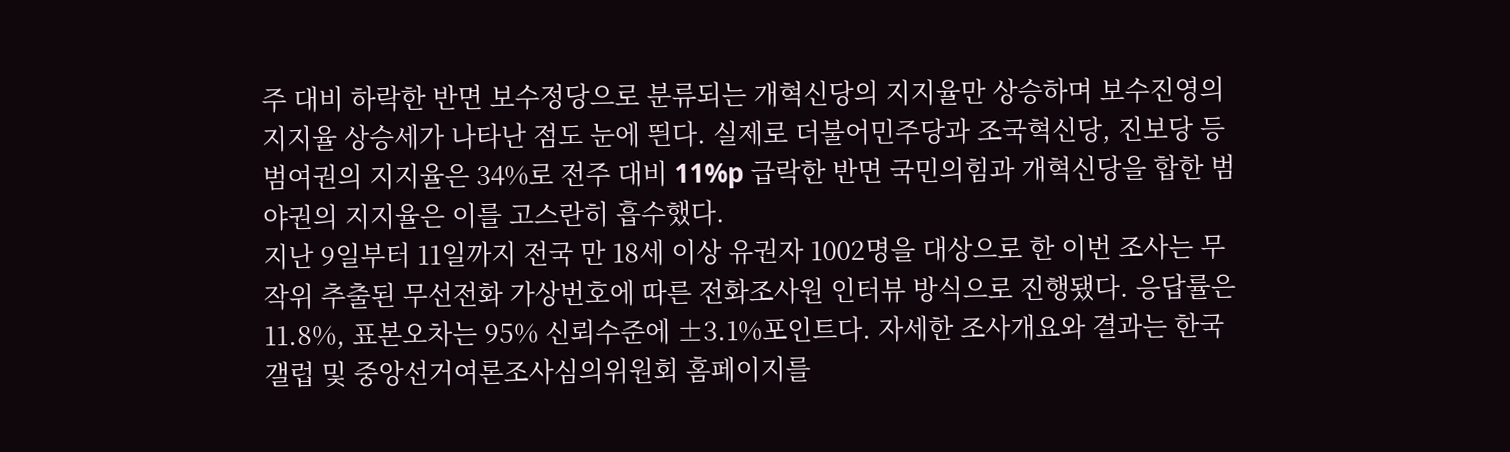주 대비 하락한 반면 보수정당으로 분류되는 개혁신당의 지지율만 상승하며 보수진영의 지지율 상승세가 나타난 점도 눈에 띈다. 실제로 더불어민주당과 조국혁신당, 진보당 등 범여권의 지지율은 34%로 전주 대비 11%p 급락한 반면 국민의힘과 개혁신당을 합한 범야권의 지지율은 이를 고스란히 흡수했다.
지난 9일부터 11일까지 전국 만 18세 이상 유권자 1002명을 대상으로 한 이번 조사는 무작위 추출된 무선전화 가상번호에 따른 전화조사원 인터뷰 방식으로 진행됐다. 응답률은 11.8%, 표본오차는 95% 신뢰수준에 ±3.1%포인트다. 자세한 조사개요와 결과는 한국갤럽 및 중앙선거여론조사심의위원회 홈페이지를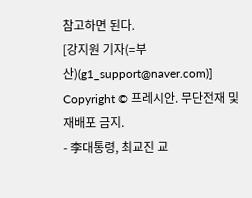참고하면 된다.
[강지원 기자(=부산)(g1_support@naver.com)]
Copyright © 프레시안. 무단전재 및 재배포 금지.
- 李대통령, 최교진 교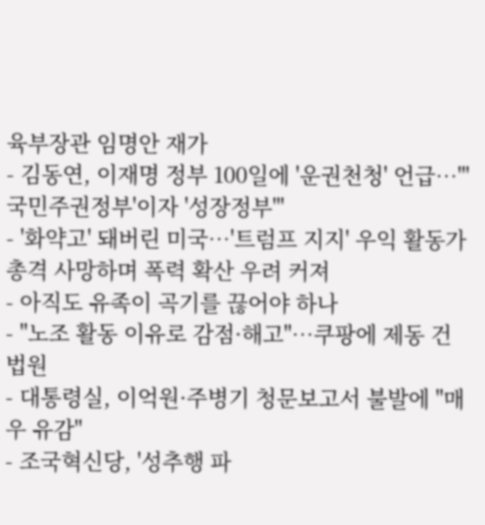육부장관 임명안 재가
- 김동연, 이재명 정부 100일에 '운권천청' 언급…"'국민주권정부'이자 '성장정부'"
- '화약고' 돼버린 미국…'트럼프 지지' 우익 활동가 총격 사망하며 폭력 확산 우려 커져
- 아직도 유족이 곡기를 끊어야 하나
- "노조 활동 이유로 감점·해고"…쿠팡에 제동 건 법원
- 대통령실, 이억원·주병기 청문보고서 불발에 "매우 유감"
- 조국혁신당, '성추행 파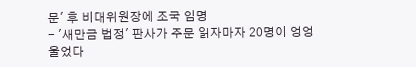문' 후 비대위원장에 조국 임명
- '새만금 법정' 판사가 주문 읽자마자 20명이 엉엉 울었다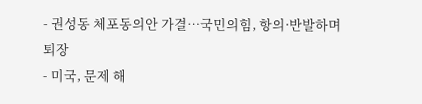- 권성동 체포동의안 가결…국민의힘, 항의·반발하며 퇴장
- 미국, 문제 해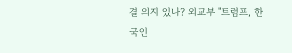결 의지 있나? 외교부 "트럼프, 한국인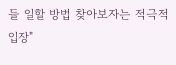들 일할 방법 찾아보자는 적극적 입장"